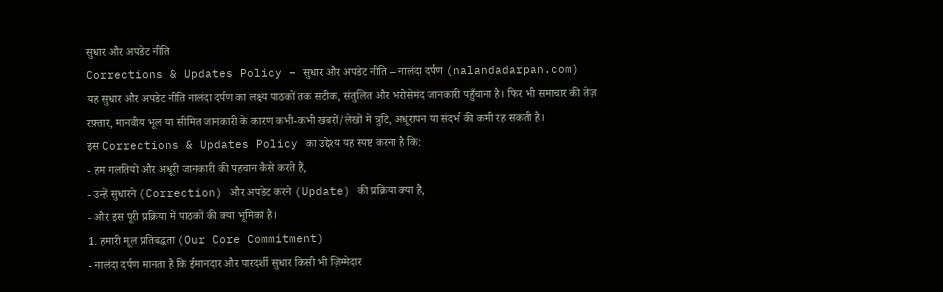सुधार और अपडेट नीति
Corrections & Updates Policy – सुधार और अपडेट नीति – नालंदा दर्पण (nalandadarpan.com)
यह सुधार और अपडेट नीति नालंदा दर्पण का लक्ष्य पाठकों तक सटीक, संतुलित और भरोसेमंद जानकारी पहुँचाना है। फिर भी समाचार की तेज़ रफ़्तार, मानवीय भूल या सीमित जानकारी के कारण कभी-कभी खबरों/लेखों में त्रुटि, अधूरापन या संदर्भ की कमी रह सकती है।
इस Corrections & Updates Policy का उद्देश्य यह स्पष्ट करना है कि:
- हम गलतियों और अधूरी जानकारी की पहचान कैसे करते हैं,
- उन्हें सुधारने (Correction) और अपडेट करने (Update) की प्रक्रिया क्या है,
- और इस पूरी प्रक्रिया में पाठकों की क्या भूमिका है।
1. हमारी मूल प्रतिबद्धता (Our Core Commitment)
- नालंदा दर्पण मानता है कि ईमानदार और पारदर्शी सुधार किसी भी ज़िम्मेदार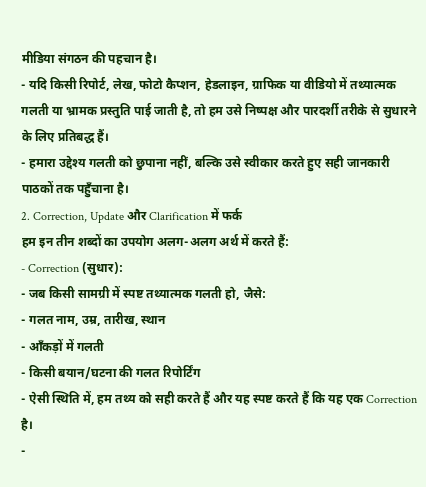मीडिया संगठन की पहचान है।
- यदि किसी रिपोर्ट, लेख, फोटो कैप्शन, हेडलाइन, ग्राफिक या वीडियो में तथ्यात्मक गलती या भ्रामक प्रस्तुति पाई जाती है, तो हम उसे निष्पक्ष और पारदर्शी तरीके से सुधारने के लिए प्रतिबद्ध हैं।
- हमारा उद्देश्य गलती को छुपाना नहीं, बल्कि उसे स्वीकार करते हुए सही जानकारी पाठकों तक पहुँचाना है।
2. Correction, Update और Clarification में फर्क
हम इन तीन शब्दों का उपयोग अलग-अलग अर्थ में करते हैं:
- Correction (सुधार):
- जब किसी सामग्री में स्पष्ट तथ्यात्मक गलती हो, जैसे:
- गलत नाम, उम्र, तारीख, स्थान
- आँकड़ों में गलती
- किसी बयान/घटना की गलत रिपोर्टिंग
- ऐसी स्थिति में, हम तथ्य को सही करते हैं और यह स्पष्ट करते हैं कि यह एक Correction है।
-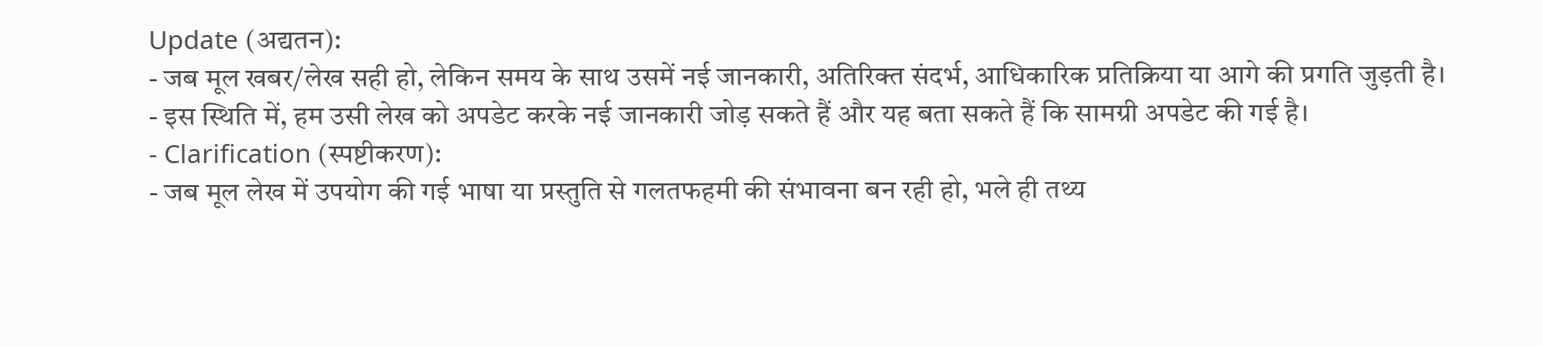Update (अद्यतन):
- जब मूल खबर/लेख सही हो, लेकिन समय के साथ उसमें नई जानकारी, अतिरिक्त संदर्भ, आधिकारिक प्रतिक्रिया या आगे की प्रगति जुड़ती है।
- इस स्थिति में, हम उसी लेख को अपडेट करके नई जानकारी जोड़ सकते हैं और यह बता सकते हैं कि सामग्री अपडेट की गई है।
- Clarification (स्पष्टीकरण):
- जब मूल लेख में उपयोग की गई भाषा या प्रस्तुति से गलतफहमी की संभावना बन रही हो, भले ही तथ्य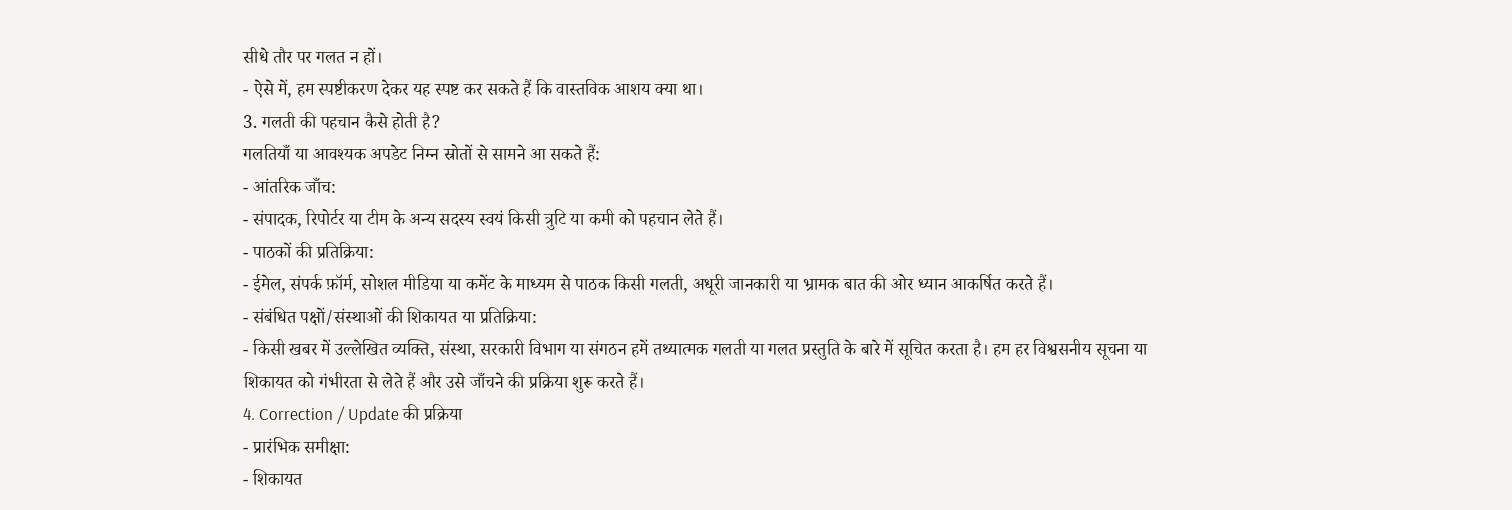सीधे तौर पर गलत न हों।
- ऐसे में, हम स्पष्टीकरण देकर यह स्पष्ट कर सकते हैं कि वास्तविक आशय क्या था।
3. गलती की पहचान कैसे होती है?
गलतियाँ या आवश्यक अपडेट निम्न स्रोतों से सामने आ सकते हैं:
- आंतरिक जाँच:
- संपादक, रिपोर्टर या टीम के अन्य सदस्य स्वयं किसी त्रुटि या कमी को पहचान लेते हैं।
- पाठकों की प्रतिक्रिया:
- ईमेल, संपर्क फ़ॉर्म, सोशल मीडिया या कमेंट के माध्यम से पाठक किसी गलती, अधूरी जानकारी या भ्रामक बात की ओर ध्यान आकर्षित करते हैं।
- संबंधित पक्षों/संस्थाओं की शिकायत या प्रतिक्रिया:
- किसी खबर में उल्लेखित व्यक्ति, संस्था, सरकारी विभाग या संगठन हमें तथ्यात्मक गलती या गलत प्रस्तुति के बारे में सूचित करता है। हम हर विश्वसनीय सूचना या शिकायत को गंभीरता से लेते हैं और उसे जाँचने की प्रक्रिया शुरू करते हैं।
4. Correction / Update की प्रक्रिया
- प्रारंभिक समीक्षा:
- शिकायत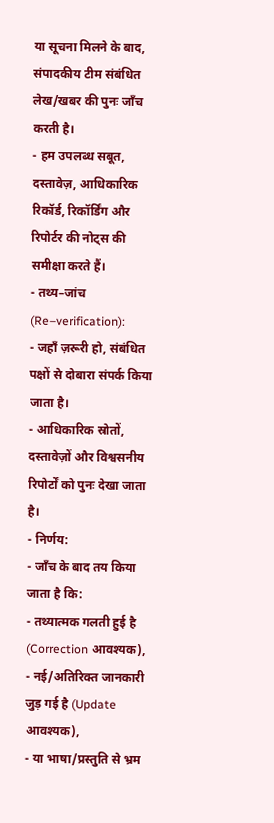या सूचना मिलने के बाद, संपादकीय टीम संबंधित लेख/खबर की पुनः जाँच करती है।
- हम उपलब्ध सबूत, दस्तावेज़, आधिकारिक रिकॉर्ड, रिकॉर्डिंग और रिपोर्टर की नोट्स की समीक्षा करते हैं।
- तथ्य–जांच (Re–verification):
- जहाँ ज़रूरी हो, संबंधित पक्षों से दोबारा संपर्क किया जाता है।
- आधिकारिक स्रोतों, दस्तावेज़ों और विश्वसनीय रिपोर्टों को पुनः देखा जाता है।
- निर्णय:
- जाँच के बाद तय किया जाता है कि:
- तथ्यात्मक गलती हुई है (Correction आवश्यक),
- नई/अतिरिक्त जानकारी जुड़ गई है (Update आवश्यक),
- या भाषा/प्रस्तुति से भ्रम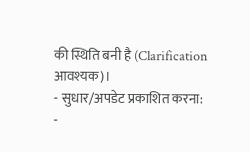की स्थिति बनी है (Clarification आवश्यक)।
- सुधार/अपडेट प्रकाशित करना:
-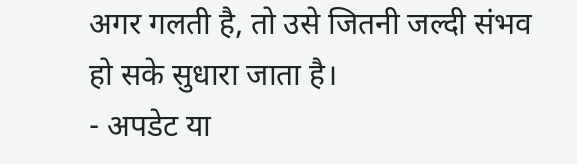अगर गलती है, तो उसे जितनी जल्दी संभव हो सके सुधारा जाता है।
- अपडेट या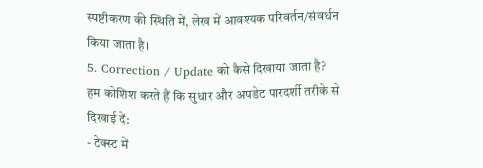स्पष्टीकरण की स्थिति में, लेख में आवश्यक परिवर्तन/संवर्धन किया जाता है।
5. Correction / Update को कैसे दिखाया जाता है?
हम कोशिश करते हैं कि सुधार और अपडेट पारदर्शी तरीके से दिखाई दें:
- टेक्स्ट में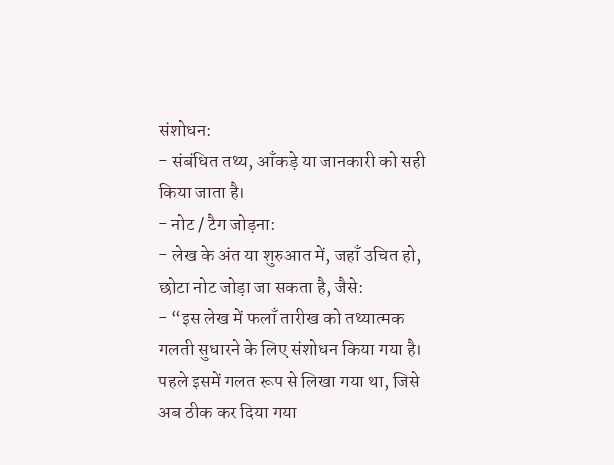संशोधन:
- संबंधित तथ्य, आँकड़े या जानकारी को सही किया जाता है।
- नोट / टैग जोड़ना:
- लेख के अंत या शुरुआत में, जहाँ उचित हो, छोटा नोट जोड़ा जा सकता है, जैसे:
- “इस लेख में फलाँ तारीख को तथ्यात्मक गलती सुधारने के लिए संशोधन किया गया है। पहले इसमें गलत रूप से लिखा गया था, जिसे अब ठीक कर दिया गया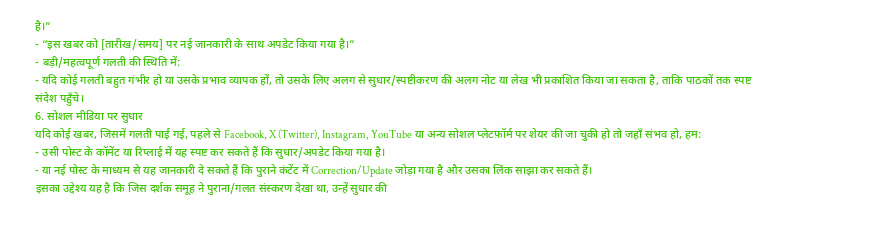है।”
- “इस खबर को [तारीख/समय] पर नई जानकारी के साथ अपडेट किया गया है।”
- बड़ी/महत्वपूर्ण गलती की स्थिति में:
- यदि कोई गलती बहुत गंभीर हो या उसके प्रभाव व्यापक हों, तो उसके लिए अलग से सुधार/स्पष्टीकरण की अलग नोट या लेख भी प्रकाशित किया जा सकता है, ताकि पाठकों तक स्पष्ट संदेश पहुँचे।
6. सोशल मीडिया पर सुधार
यदि कोई खबर, जिसमें गलती पाई गई, पहले से Facebook, X (Twitter), Instagram, YouTube या अन्य सोशल प्लेटफ़ॉर्म पर शेयर की जा चुकी हो तो जहाँ संभव हो, हम:
- उसी पोस्ट के कॉमेंट या रिप्लाई में यह स्पष्ट कर सकते हैं कि सुधार/अपडेट किया गया है।
- या नई पोस्ट के माध्यम से यह जानकारी दे सकते हैं कि पुराने कंटेंट में Correction/Update जोड़ा गया है और उसका लिंक साझा कर सकते हैं।
इसका उद्देश्य यह है कि जिस दर्शक समूह ने पुराना/गलत संस्करण देखा था, उन्हें सुधार की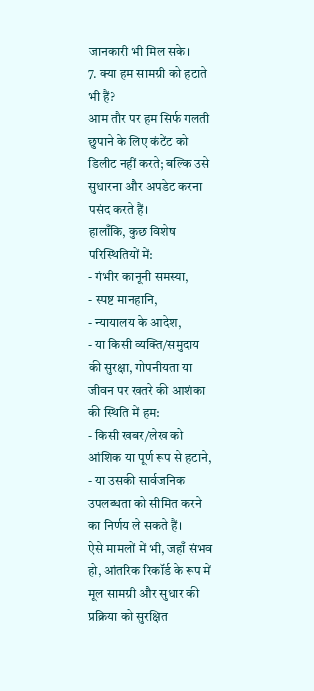जानकारी भी मिल सके।
7. क्या हम सामग्री को हटाते भी हैं?
आम तौर पर हम सिर्फ गलती छुपाने के लिए कंटेंट को डिलीट नहीं करते; बल्कि उसे सुधारना और अपडेट करना पसंद करते हैं।
हालाँकि, कुछ विशेष परिस्थितियों में:
- गंभीर कानूनी समस्या,
- स्पष्ट मानहानि,
- न्यायालय के आदेश,
- या किसी व्यक्ति/समुदाय की सुरक्षा, गोपनीयता या जीवन पर खतरे की आशंका की स्थिति में हम:
- किसी खबर/लेख को आंशिक या पूर्ण रूप से हटाने,
- या उसकी सार्वजनिक उपलब्धता को सीमित करने का निर्णय ले सकते हैं।
ऐसे मामलों में भी, जहाँ संभव हो, आंतरिक रिकॉर्ड के रूप में मूल सामग्री और सुधार की प्रक्रिया को सुरक्षित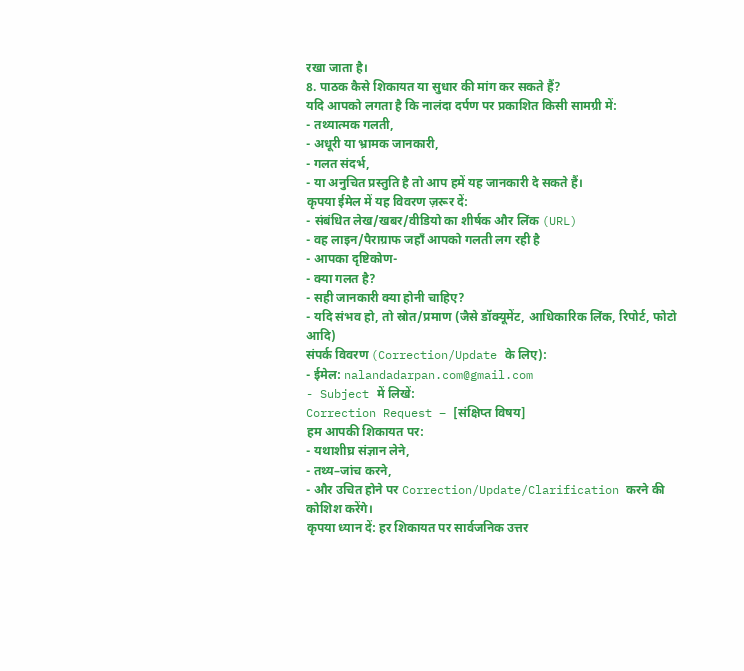रखा जाता है।
8. पाठक कैसे शिकायत या सुधार की मांग कर सकते हैं?
यदि आपको लगता है कि नालंदा दर्पण पर प्रकाशित किसी सामग्री में:
- तथ्यात्मक गलती,
- अधूरी या भ्रामक जानकारी,
- गलत संदर्भ,
- या अनुचित प्रस्तुति है तो आप हमें यह जानकारी दे सकते हैं।
कृपया ईमेल में यह विवरण ज़रूर दें:
- संबंधित लेख/खबर/वीडियो का शीर्षक और लिंक (URL)
- वह लाइन/पैराग्राफ जहाँ आपको गलती लग रही है
- आपका दृष्टिकोण-
- क्या गलत है?
- सही जानकारी क्या होनी चाहिए?
- यदि संभव हो, तो स्रोत/प्रमाण (जैसे डॉक्यूमेंट, आधिकारिक लिंक, रिपोर्ट, फोटो आदि)
संपर्क विवरण (Correction/Update के लिए):
- ईमेल: nalandadarpan.com@gmail.com
- Subject में लिखें:
Correction Request – [संक्षिप्त विषय]
हम आपकी शिकायत पर:
- यथाशीघ्र संज्ञान लेने,
- तथ्य–जांच करने,
- और उचित होने पर Correction/Update/Clarification करने की कोशिश करेंगे।
कृपया ध्यान दें: हर शिकायत पर सार्वजनिक उत्तर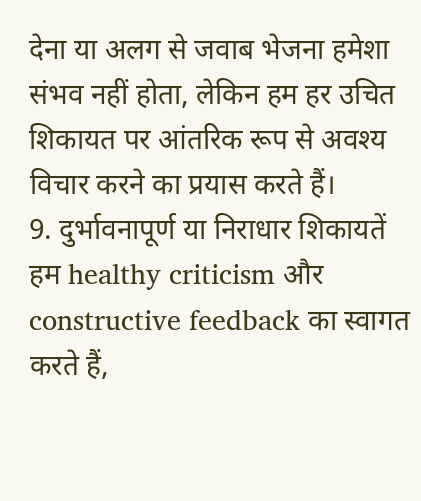देना या अलग से जवाब भेजना हमेशा संभव नहीं होता, लेकिन हम हर उचित शिकायत पर आंतरिक रूप से अवश्य विचार करने का प्रयास करते हैं।
9. दुर्भावनापूर्ण या निराधार शिकायतें
हम healthy criticism और constructive feedback का स्वागत करते हैं,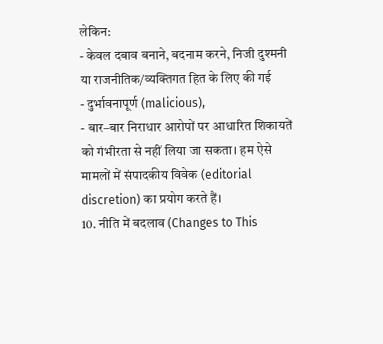लेकिन:
- केवल दबाव बनाने, बदनाम करने, निजी दुश्मनी या राजनीतिक/व्यक्तिगत हित के लिए की गई
- दुर्भावनापूर्ण (malicious),
- बार–बार निराधार आरोपों पर आधारित शिकायतें को गंभीरता से नहीं लिया जा सकता। हम ऐसे मामलों में संपादकीय विवेक (editorial discretion) का प्रयोग करते हैं।
10. नीति में बदलाव (Changes to This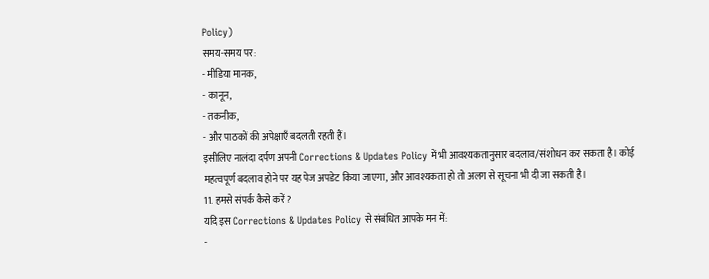Policy)
समय-समय पर:
- मीडिया मानक,
- कानून,
- तकनीक,
- और पाठकों की अपेक्षाएँ बदलती रहती हैं।
इसीलिए नालंदा दर्पण अपनी Corrections & Updates Policy में भी आवश्यकतानुसार बदलाव/संशोधन कर सकता है। कोई महत्वपूर्ण बदलाव होने पर यह पेज अपडेट किया जाएगा, और आवश्यकता हो तो अलग से सूचना भी दी जा सकती है।
11. हमसे संपर्क कैसे करें?
यदि इस Corrections & Updates Policy से संबंधित आपके मन में:
-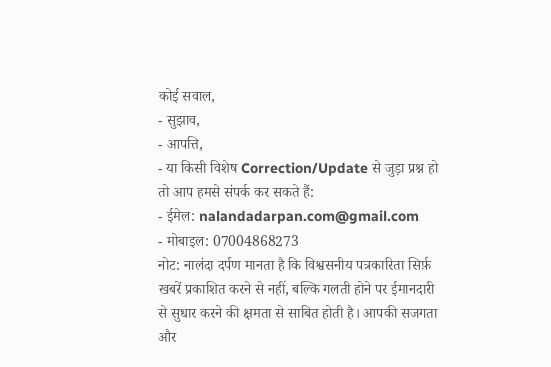कोई सवाल,
- सुझाव,
- आपत्ति,
- या किसी विशेष Correction/Update से जुड़ा प्रश्न हो तो आप हमसे संपर्क कर सकते हैं:
- ईमेल: nalandadarpan.com@gmail.com
- मोबाइल: 07004868273
नोट: नालंदा दर्पण मानता है कि विश्वसनीय पत्रकारिता सिर्फ़ खबरें प्रकाशित करने से नहीं, बल्कि गलती होने पर ईमानदारी से सुधार करने की क्षमता से साबित होती है। आपकी सजगता और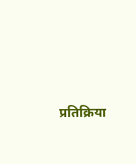प्रतिक्रिया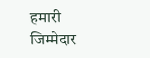हमारी जिम्मेदार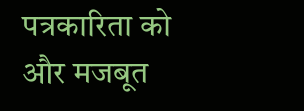पत्रकारिता को और मजबूत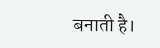बनाती है।